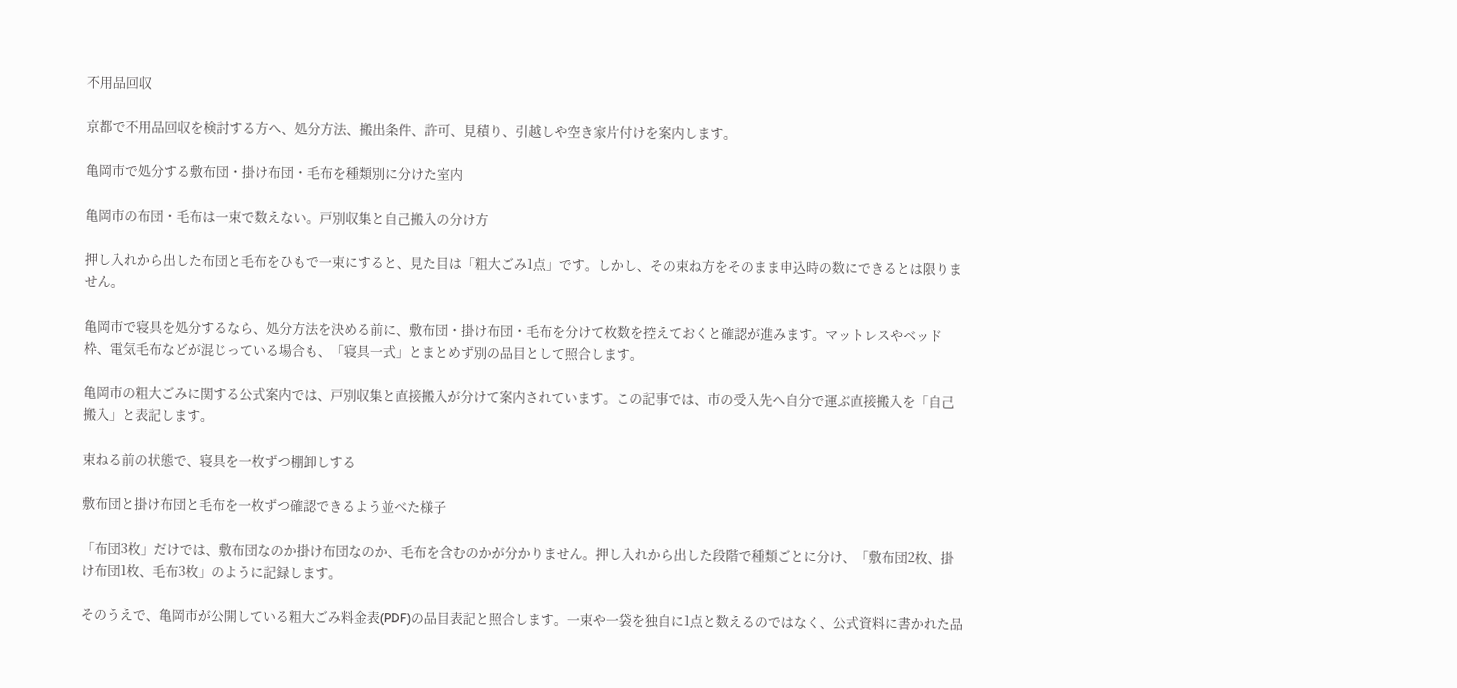不用品回収

京都で不用品回収を検討する方へ、処分方法、搬出条件、許可、見積り、引越しや空き家片付けを案内します。

亀岡市で処分する敷布団・掛け布団・毛布を種類別に分けた室内

亀岡市の布団・毛布は一束で数えない。戸別収集と自己搬入の分け方

押し入れから出した布団と毛布をひもで一束にすると、見た目は「粗大ごみ1点」です。しかし、その束ね方をそのまま申込時の数にできるとは限りません。

亀岡市で寝具を処分するなら、処分方法を決める前に、敷布団・掛け布団・毛布を分けて枚数を控えておくと確認が進みます。マットレスやベッド枠、電気毛布などが混じっている場合も、「寝具一式」とまとめず別の品目として照合します。

亀岡市の粗大ごみに関する公式案内では、戸別収集と直接搬入が分けて案内されています。この記事では、市の受入先へ自分で運ぶ直接搬入を「自己搬入」と表記します。

束ねる前の状態で、寝具を一枚ずつ棚卸しする

敷布団と掛け布団と毛布を一枚ずつ確認できるよう並べた様子

「布団3枚」だけでは、敷布団なのか掛け布団なのか、毛布を含むのかが分かりません。押し入れから出した段階で種類ごとに分け、「敷布団2枚、掛け布団1枚、毛布3枚」のように記録します。

そのうえで、亀岡市が公開している粗大ごみ料金表(PDF)の品目表記と照合します。一束や一袋を独自に1点と数えるのではなく、公式資料に書かれた品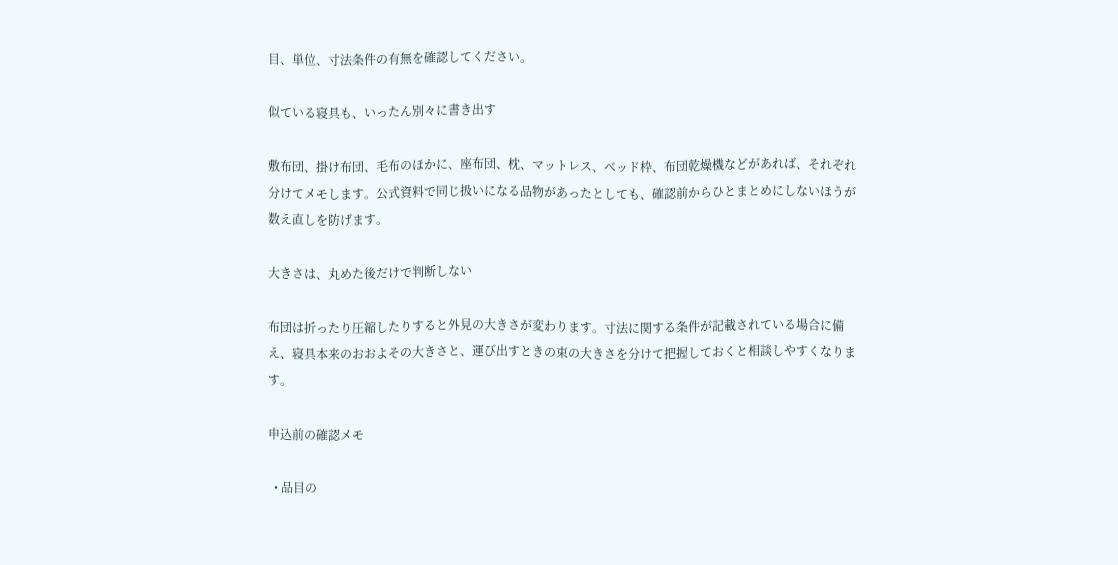目、単位、寸法条件の有無を確認してください。

似ている寝具も、いったん別々に書き出す

敷布団、掛け布団、毛布のほかに、座布団、枕、マットレス、ベッド枠、布団乾燥機などがあれば、それぞれ分けてメモします。公式資料で同じ扱いになる品物があったとしても、確認前からひとまとめにしないほうが数え直しを防げます。

大きさは、丸めた後だけで判断しない

布団は折ったり圧縮したりすると外見の大きさが変わります。寸法に関する条件が記載されている場合に備え、寝具本来のおおよその大きさと、運び出すときの束の大きさを分けて把握しておくと相談しやすくなります。

申込前の確認メモ

  • 品目の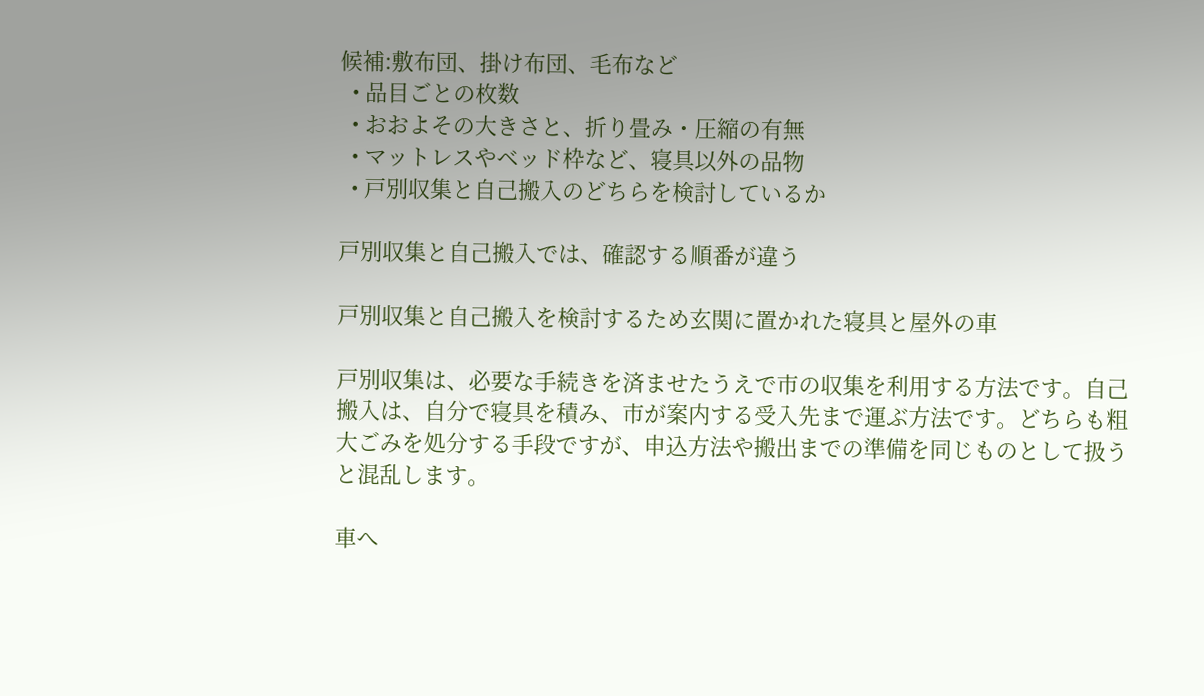候補:敷布団、掛け布団、毛布など
  • 品目ごとの枚数
  • おおよその大きさと、折り畳み・圧縮の有無
  • マットレスやベッド枠など、寝具以外の品物
  • 戸別収集と自己搬入のどちらを検討しているか

戸別収集と自己搬入では、確認する順番が違う

戸別収集と自己搬入を検討するため玄関に置かれた寝具と屋外の車

戸別収集は、必要な手続きを済ませたうえで市の収集を利用する方法です。自己搬入は、自分で寝具を積み、市が案内する受入先まで運ぶ方法です。どちらも粗大ごみを処分する手段ですが、申込方法や搬出までの準備を同じものとして扱うと混乱します。

車へ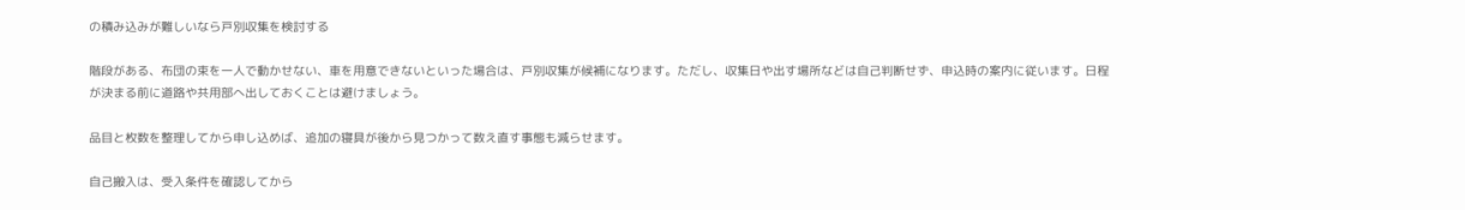の積み込みが難しいなら戸別収集を検討する

階段がある、布団の束を一人で動かせない、車を用意できないといった場合は、戸別収集が候補になります。ただし、収集日や出す場所などは自己判断せず、申込時の案内に従います。日程が決まる前に道路や共用部へ出しておくことは避けましょう。

品目と枚数を整理してから申し込めば、追加の寝具が後から見つかって数え直す事態も減らせます。

自己搬入は、受入条件を確認してから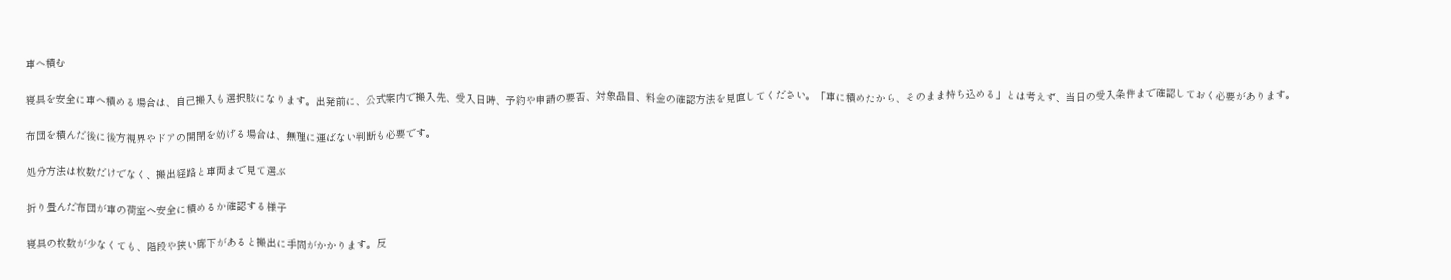車へ積む

寝具を安全に車へ積める場合は、自己搬入も選択肢になります。出発前に、公式案内で搬入先、受入日時、予約や申請の要否、対象品目、料金の確認方法を見直してください。「車に積めたから、そのまま持ち込める」とは考えず、当日の受入条件まで確認しておく必要があります。

布団を積んだ後に後方視界やドアの開閉を妨げる場合は、無理に運ばない判断も必要です。

処分方法は枚数だけでなく、搬出経路と車両まで見て選ぶ

折り畳んだ布団が車の荷室へ安全に積めるか確認する様子

寝具の枚数が少なくても、階段や狭い廊下があると搬出に手間がかかります。反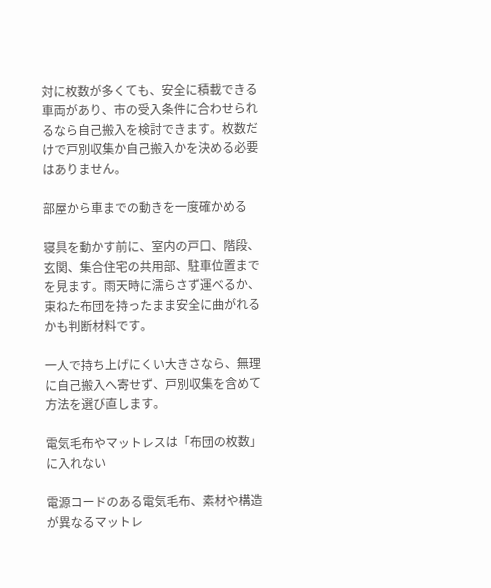対に枚数が多くても、安全に積載できる車両があり、市の受入条件に合わせられるなら自己搬入を検討できます。枚数だけで戸別収集か自己搬入かを決める必要はありません。

部屋から車までの動きを一度確かめる

寝具を動かす前に、室内の戸口、階段、玄関、集合住宅の共用部、駐車位置までを見ます。雨天時に濡らさず運べるか、束ねた布団を持ったまま安全に曲がれるかも判断材料です。

一人で持ち上げにくい大きさなら、無理に自己搬入へ寄せず、戸別収集を含めて方法を選び直します。

電気毛布やマットレスは「布団の枚数」に入れない

電源コードのある電気毛布、素材や構造が異なるマットレ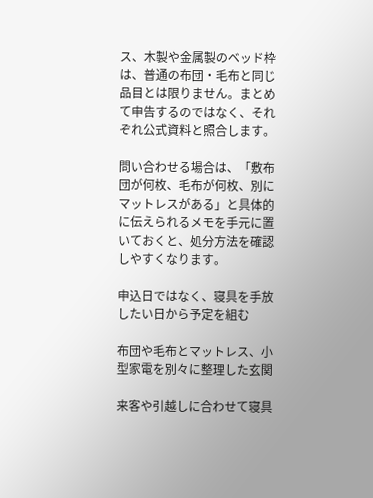ス、木製や金属製のベッド枠は、普通の布団・毛布と同じ品目とは限りません。まとめて申告するのではなく、それぞれ公式資料と照合します。

問い合わせる場合は、「敷布団が何枚、毛布が何枚、別にマットレスがある」と具体的に伝えられるメモを手元に置いておくと、処分方法を確認しやすくなります。

申込日ではなく、寝具を手放したい日から予定を組む

布団や毛布とマットレス、小型家電を別々に整理した玄関

来客や引越しに合わせて寝具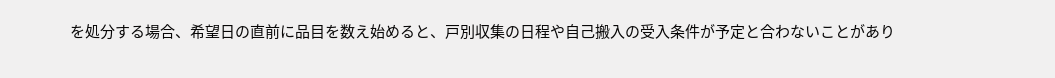を処分する場合、希望日の直前に品目を数え始めると、戸別収集の日程や自己搬入の受入条件が予定と合わないことがあり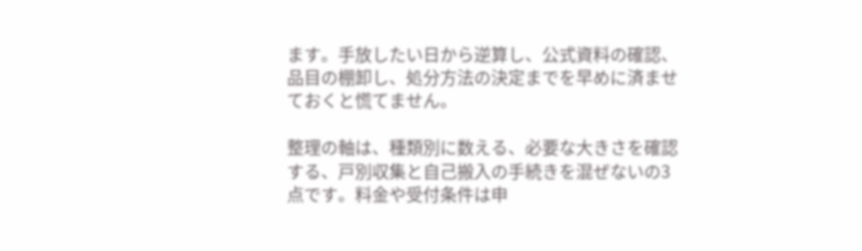ます。手放したい日から逆算し、公式資料の確認、品目の棚卸し、処分方法の決定までを早めに済ませておくと慌てません。

整理の軸は、種類別に数える、必要な大きさを確認する、戸別収集と自己搬入の手続きを混ぜないの3点です。料金や受付条件は申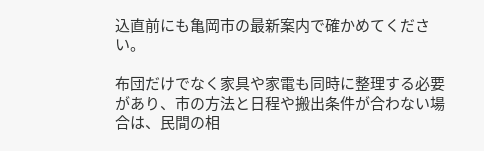込直前にも亀岡市の最新案内で確かめてください。

布団だけでなく家具や家電も同時に整理する必要があり、市の方法と日程や搬出条件が合わない場合は、民間の相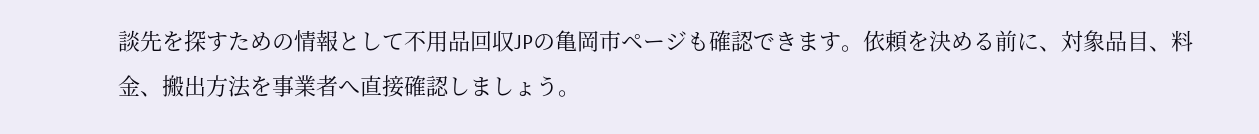談先を探すための情報として不用品回収JPの亀岡市ページも確認できます。依頼を決める前に、対象品目、料金、搬出方法を事業者へ直接確認しましょう。